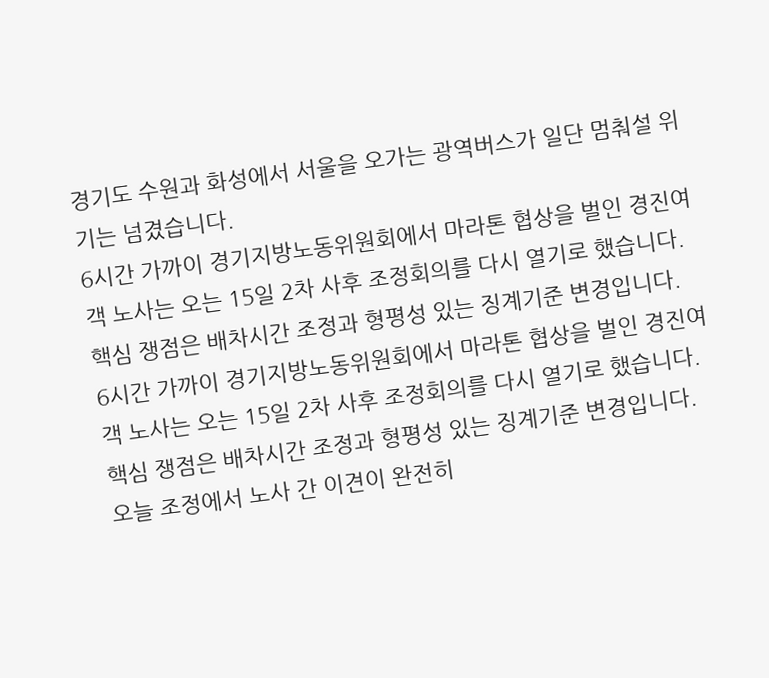경기도 수원과 화성에서 서울을 오가는 광역버스가 일단 멈춰설 위기는 넘겼습니다.
6시간 가까이 경기지방노동위원회에서 마라톤 협상을 벌인 경진여객 노사는 오는 15일 2차 사후 조정회의를 다시 열기로 했습니다.
핵심 쟁점은 배차시간 조정과 형평성 있는 징계기준 변경입니다.
6시간 가까이 경기지방노동위원회에서 마라톤 협상을 벌인 경진여객 노사는 오는 15일 2차 사후 조정회의를 다시 열기로 했습니다.
핵심 쟁점은 배차시간 조정과 형평성 있는 징계기준 변경입니다.
오늘 조정에서 노사 간 이견이 완전히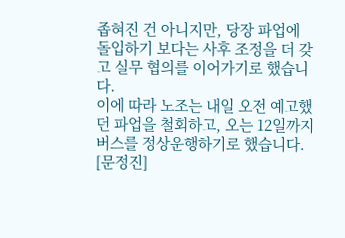좁혀진 건 아니지만, 당장 파업에 돌입하기 보다는 사후 조정을 더 갖고 실무 협의를 이어가기로 했습니다.
이에 따라 노조는 내일 오전 예고했던 파업을 철회하고, 오는 12일까지 버스를 정상운행하기로 했습니다.
[문정진]